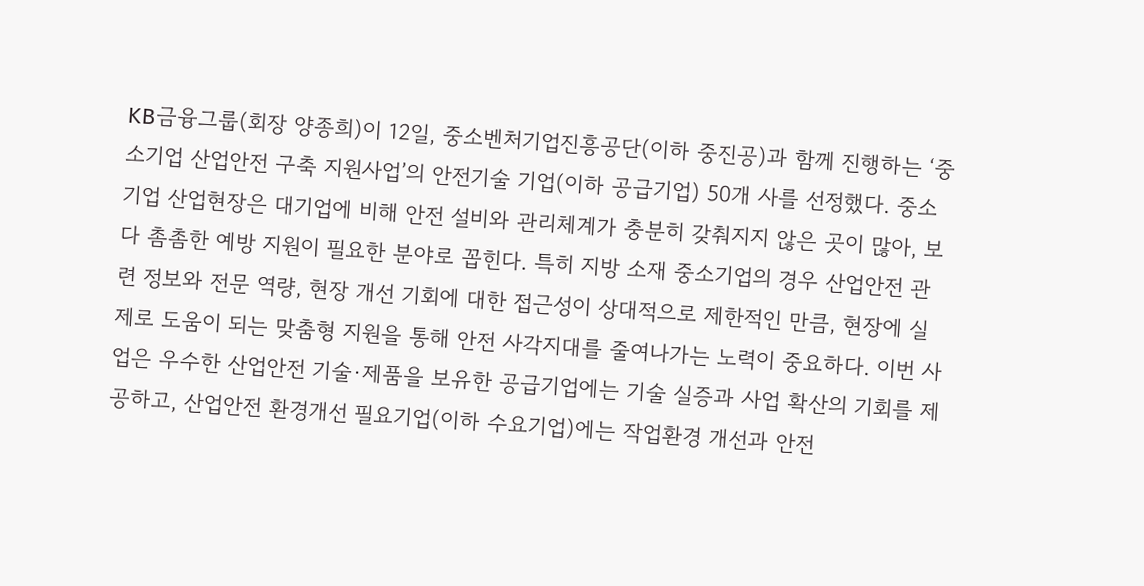KB금융그룹(회장 양종희)이 12일, 중소벤처기업진흥공단(이하 중진공)과 함께 진행하는 ‘중소기업 산업안전 구축 지원사업’의 안전기술 기업(이하 공급기업) 50개 사를 선정했다. 중소기업 산업현장은 대기업에 비해 안전 설비와 관리체계가 충분히 갖춰지지 않은 곳이 많아, 보다 촘촘한 예방 지원이 필요한 분야로 꼽힌다. 특히 지방 소재 중소기업의 경우 산업안전 관련 정보와 전문 역량, 현장 개선 기회에 대한 접근성이 상대적으로 제한적인 만큼, 현장에 실제로 도움이 되는 맞춤형 지원을 통해 안전 사각지대를 줄여나가는 노력이 중요하다. 이번 사업은 우수한 산업안전 기술·제품을 보유한 공급기업에는 기술 실증과 사업 확산의 기회를 제공하고, 산업안전 환경개선 필요기업(이하 수요기업)에는 작업환경 개선과 안전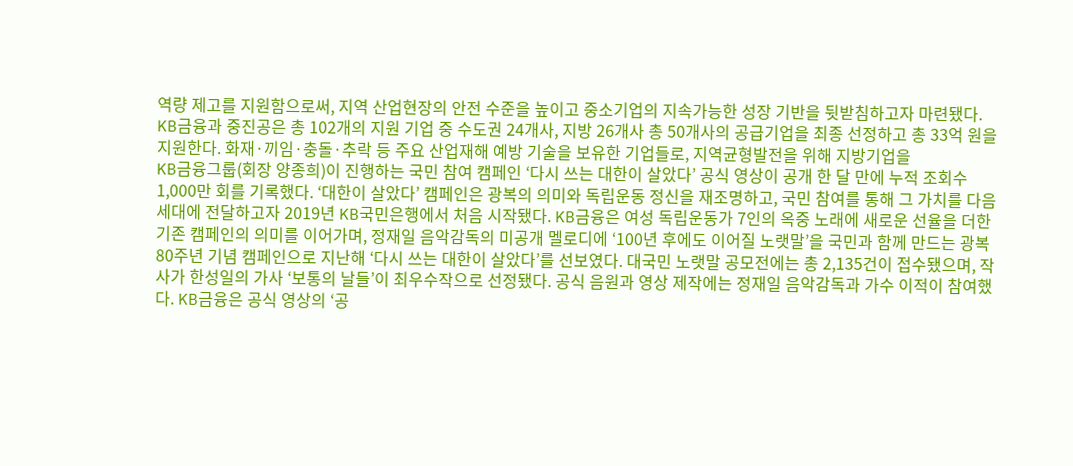역량 제고를 지원함으로써, 지역 산업현장의 안전 수준을 높이고 중소기업의 지속가능한 성장 기반을 뒷받침하고자 마련됐다. KB금융과 중진공은 총 102개의 지원 기업 중 수도권 24개사, 지방 26개사 총 50개사의 공급기업을 최종 선정하고 총 33억 원을 지원한다. 화재·끼임·충돌·추락 등 주요 산업재해 예방 기술을 보유한 기업들로, 지역균형발전을 위해 지방기업을
KB금융그룹(회장 양종희)이 진행하는 국민 참여 캠페인 ‘다시 쓰는 대한이 살았다’ 공식 영상이 공개 한 달 만에 누적 조회수 1,000만 회를 기록했다. ‘대한이 살았다’ 캠페인은 광복의 의미와 독립운동 정신을 재조명하고, 국민 참여를 통해 그 가치를 다음 세대에 전달하고자 2019년 KB국민은행에서 처음 시작됐다. KB금융은 여성 독립운동가 7인의 옥중 노래에 새로운 선율을 더한 기존 캠페인의 의미를 이어가며, 정재일 음악감독의 미공개 멜로디에 ‘100년 후에도 이어질 노랫말’을 국민과 함께 만드는 광복 80주년 기념 캠페인으로 지난해 ‘다시 쓰는 대한이 살았다’를 선보였다. 대국민 노랫말 공모전에는 총 2,135건이 접수됐으며, 작사가 한성일의 가사 ‘보통의 날들’이 최우수작으로 선정됐다. 공식 음원과 영상 제작에는 정재일 음악감독과 가수 이적이 참여했다. KB금융은 공식 영상의 ‘공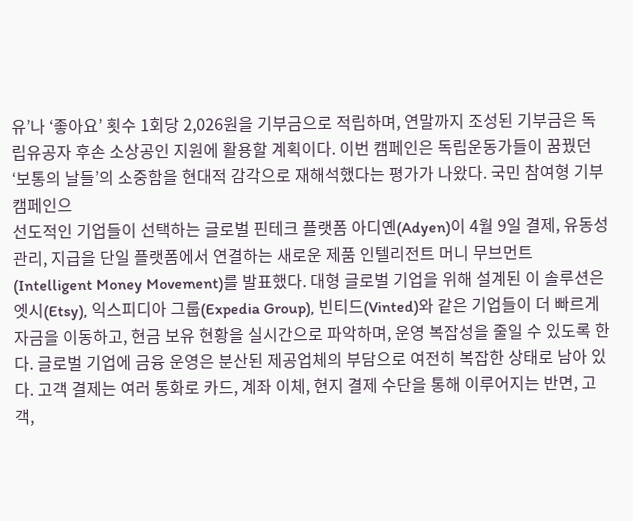유’나 ‘좋아요’ 횟수 1회당 2,026원을 기부금으로 적립하며, 연말까지 조성된 기부금은 독립유공자 후손 소상공인 지원에 활용할 계획이다. 이번 캠페인은 독립운동가들이 꿈꿨던 ‘보통의 날들’의 소중함을 현대적 감각으로 재해석했다는 평가가 나왔다. 국민 참여형 기부 캠페인으
선도적인 기업들이 선택하는 글로벌 핀테크 플랫폼 아디옌(Adyen)이 4월 9일 결제, 유동성 관리, 지급을 단일 플랫폼에서 연결하는 새로운 제품 인텔리전트 머니 무브먼트(Intelligent Money Movement)를 발표했다. 대형 글로벌 기업을 위해 설계된 이 솔루션은 엣시(Etsy), 익스피디아 그룹(Expedia Group), 빈티드(Vinted)와 같은 기업들이 더 빠르게 자금을 이동하고, 현금 보유 현황을 실시간으로 파악하며, 운영 복잡성을 줄일 수 있도록 한다. 글로벌 기업에 금융 운영은 분산된 제공업체의 부담으로 여전히 복잡한 상태로 남아 있다. 고객 결제는 여러 통화로 카드, 계좌 이체, 현지 결제 수단을 통해 이루어지는 반면, 고객,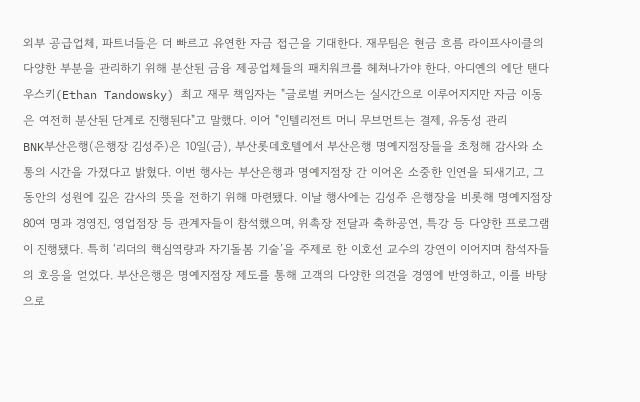외부 공급업체, 파트너들은 더 빠르고 유연한 자금 접근을 기대한다. 재무팀은 현금 흐름 라이프사이클의 다양한 부분을 관리하기 위해 분산된 금융 제공업체들의 패치워크를 헤쳐나가야 한다. 아디옌의 에단 탠다우스키(Ethan Tandowsky) 최고 재무 책임자는 "글로벌 커머스는 실시간으로 이루어지지만 자금 이동은 여전히 분산된 단계로 진행된다"고 말했다. 이어 "인텔리전트 머니 무브먼트는 결제, 유동성 관리
BNK부산은행(은행장 김성주)은 10일(금), 부산롯데호텔에서 부산은행 명예지점장들을 초청해 감사와 소통의 시간을 가졌다고 밝혔다. 이번 행사는 부산은행과 명예지점장 간 이어온 소중한 인연을 되새기고, 그동안의 성원에 깊은 감사의 뜻을 전하기 위해 마련됐다. 이날 행사에는 김성주 은행장을 비롯해 명예지점장 80여 명과 경영진, 영업점장 등 관계자들이 참석했으며, 위촉장 전달과 축하공연, 특강 등 다양한 프로그램이 진행됐다. 특히 ‘리더의 핵심역량과 자기돌봄 기술’을 주제로 한 이호선 교수의 강연이 이어지며 참석자들의 호응을 얻었다. 부산은행은 명예지점장 제도를 통해 고객의 다양한 의견을 경영에 반영하고, 이를 바탕으로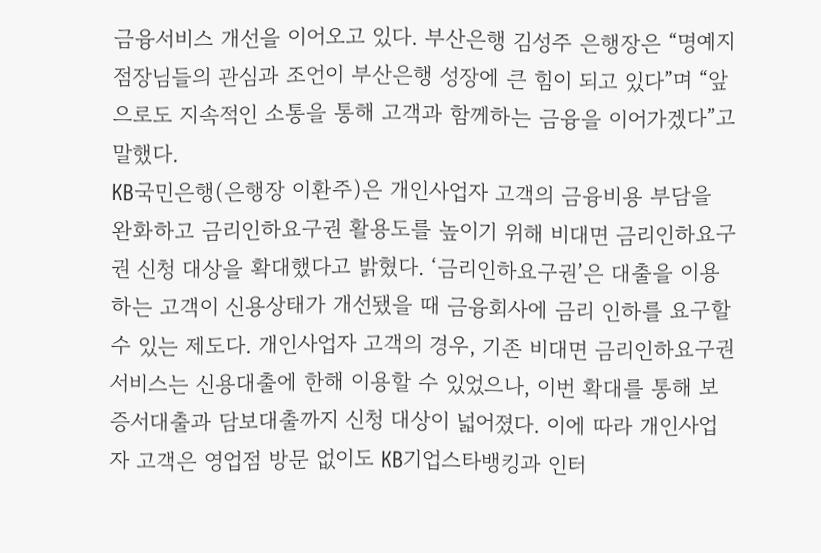금융서비스 개선을 이어오고 있다. 부산은행 김성주 은행장은 “명예지점장님들의 관심과 조언이 부산은행 성장에 큰 힘이 되고 있다”며 “앞으로도 지속적인 소통을 통해 고객과 함께하는 금융을 이어가겠다”고 말했다.
KB국민은행(은행장 이환주)은 개인사업자 고객의 금융비용 부담을 완화하고 금리인하요구권 활용도를 높이기 위해 비대면 금리인하요구권 신청 대상을 확대했다고 밝혔다. ‘금리인하요구권’은 대출을 이용하는 고객이 신용상태가 개선됐을 때 금융회사에 금리 인하를 요구할 수 있는 제도다. 개인사업자 고객의 경우, 기존 비대면 금리인하요구권 서비스는 신용대출에 한해 이용할 수 있었으나, 이번 확대를 통해 보증서대출과 담보대출까지 신청 대상이 넓어졌다. 이에 따라 개인사업자 고객은 영업점 방문 없이도 KB기업스타뱅킹과 인터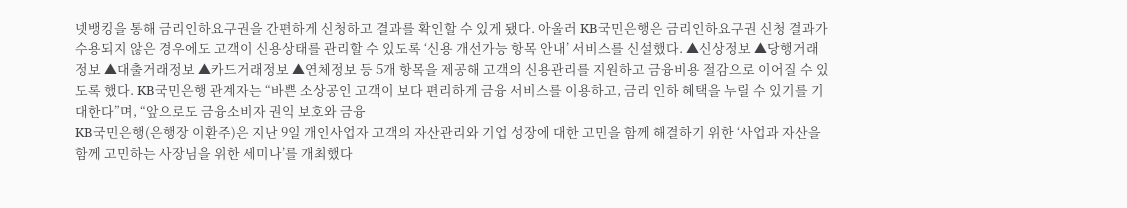넷뱅킹을 통해 금리인하요구권을 간편하게 신청하고 결과를 확인할 수 있게 됐다. 아울러 KB국민은행은 금리인하요구권 신청 결과가 수용되지 않은 경우에도 고객이 신용상태를 관리할 수 있도록 ‘신용 개선가능 항목 안내’ 서비스를 신설했다. ▲신상정보 ▲당행거래정보 ▲대출거래정보 ▲카드거래정보 ▲연체정보 등 5개 항목을 제공해 고객의 신용관리를 지원하고 금융비용 절감으로 이어질 수 있도록 했다. KB국민은행 관계자는 “바쁜 소상공인 고객이 보다 편리하게 금융 서비스를 이용하고, 금리 인하 혜택을 누릴 수 있기를 기대한다”며, “앞으로도 금융소비자 권익 보호와 금융
KB국민은행(은행장 이환주)은 지난 9일 개인사업자 고객의 자산관리와 기업 성장에 대한 고민을 함께 해결하기 위한 ‘사업과 자산을 함께 고민하는 사장님을 위한 세미나’를 개최했다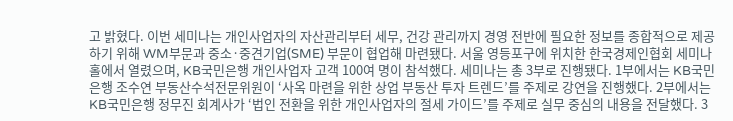고 밝혔다. 이번 세미나는 개인사업자의 자산관리부터 세무, 건강 관리까지 경영 전반에 필요한 정보를 종합적으로 제공하기 위해 WM부문과 중소·중견기업(SME) 부문이 협업해 마련됐다. 서울 영등포구에 위치한 한국경제인협회 세미나홀에서 열렸으며, KB국민은행 개인사업자 고객 100여 명이 참석했다. 세미나는 총 3부로 진행됐다. 1부에서는 KB국민은행 조수연 부동산수석전문위원이 ‘사옥 마련을 위한 상업 부동산 투자 트렌드’를 주제로 강연을 진행했다. 2부에서는 KB국민은행 정무진 회계사가 ‘법인 전환을 위한 개인사업자의 절세 가이드’를 주제로 실무 중심의 내용을 전달했다. 3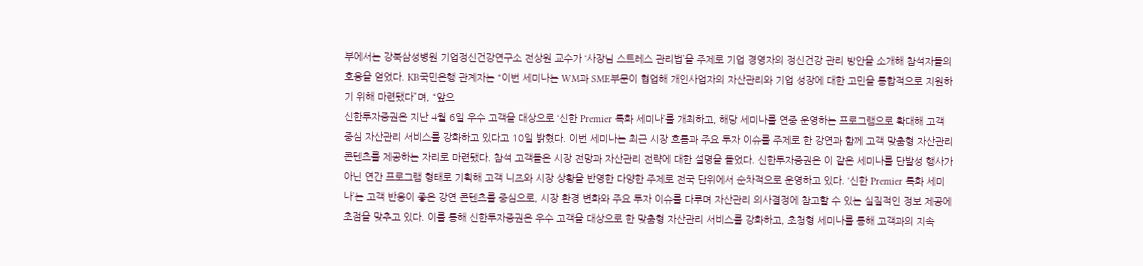부에서는 강북삼성병원 기업정신건강연구소 전상원 교수가 ‘사장님 스트레스 관리법’을 주제로 기업 경영자의 정신건강 관리 방안을 소개해 참석자들의 호응을 얻었다. KB국민은행 관계자는 “이번 세미나는 WM과 SME부문이 협업해 개인사업자의 자산관리와 기업 성장에 대한 고민을 통합적으로 지원하기 위해 마련됐다”며, “앞으
신한투자증권은 지난 4월 6일 우수 고객을 대상으로 ‘신한 Premier 특화 세미나’를 개최하고, 해당 세미나를 연중 운영하는 프로그램으로 확대해 고객 중심 자산관리 서비스를 강화하고 있다고 10일 밝혔다. 이번 세미나는 최근 시장 흐름과 주요 투자 이슈를 주제로 한 강연과 함께 고객 맞춤형 자산관리 콘텐츠를 제공하는 자리로 마련됐다. 참석 고객들은 시장 전망과 자산관리 전략에 대한 설명을 들었다. 신한투자증권은 이 같은 세미나를 단발성 행사가 아닌 연간 프로그램 형태로 기획해 고객 니즈와 시장 상황을 반영한 다양한 주제로 전국 단위에서 순차적으로 운영하고 있다. ‘신한 Premier 특화 세미나’는 고객 반응이 좋은 강연 콘텐츠를 중심으로, 시장 환경 변화와 주요 투자 이슈를 다루며 자산관리 의사결정에 참고할 수 있는 실질적인 정보 제공에 초점을 맞추고 있다. 이를 통해 신한투자증권은 우수 고객을 대상으로 한 맞춤형 자산관리 서비스를 강화하고, 초청형 세미나를 통해 고객과의 지속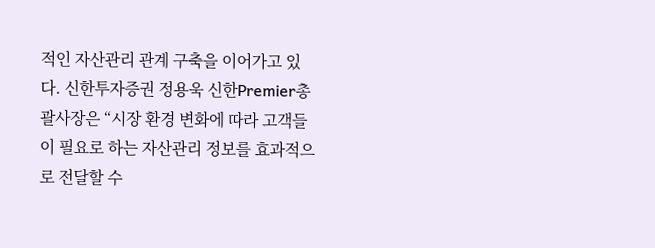적인 자산관리 관계 구축을 이어가고 있다. 신한투자증권 정용욱 신한Premier총괄사장은 “시장 환경 변화에 따라 고객들이 필요로 하는 자산관리 정보를 효과적으로 전달할 수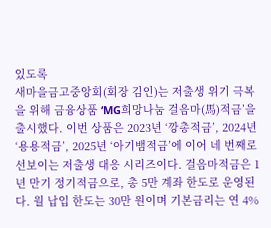있도록
새마을금고중앙회(회장 김인)는 저출생 위기 극복을 위해 금융상품 ‘MG희망나눔 걸음마(馬)적금’을 출시했다. 이번 상품은 2023년 ‘깡총적금’, 2024년 ‘용용적금’, 2025년 ‘아기뱀적금’에 이어 네 번째로 선보이는 저출생 대응 시리즈이다. 걸음마적금은 1년 만기 정기적금으로, 총 5만 계좌 한도로 운영된다. 월 납입 한도는 30만 원이며 기본금리는 연 4%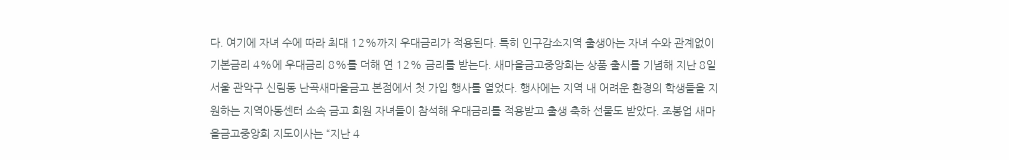다. 여기에 자녀 수에 따라 최대 12%까지 우대금리가 적용된다. 특히 인구감소지역 출생아는 자녀 수와 관계없이 기본금리 4%에 우대금리 8%를 더해 연 12% 금리를 받는다. 새마을금고중앙회는 상품 출시를 기념해 지난 8일 서울 관악구 신림동 난곡새마을금고 본점에서 첫 가입 행사를 열었다. 행사에는 지역 내 어려운 환경의 학생들을 지원하는 지역아동센터 소속 금고 회원 자녀들이 참석해 우대금리를 적용받고 출생 축하 선물도 받았다. 조봉업 새마을금고중앙회 지도이사는 “지난 4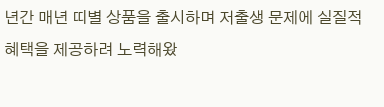년간 매년 띠별 상품을 출시하며 저출생 문제에 실질적 혜택을 제공하려 노력해왔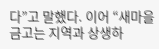다”고 말했다. 이어 “새마을금고는 지역과 상생하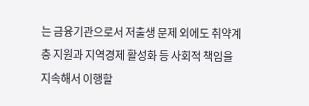는 금융기관으로서 저출생 문제 외에도 취약계층 지원과 지역경제 활성화 등 사회적 책임을 지속해서 이행할